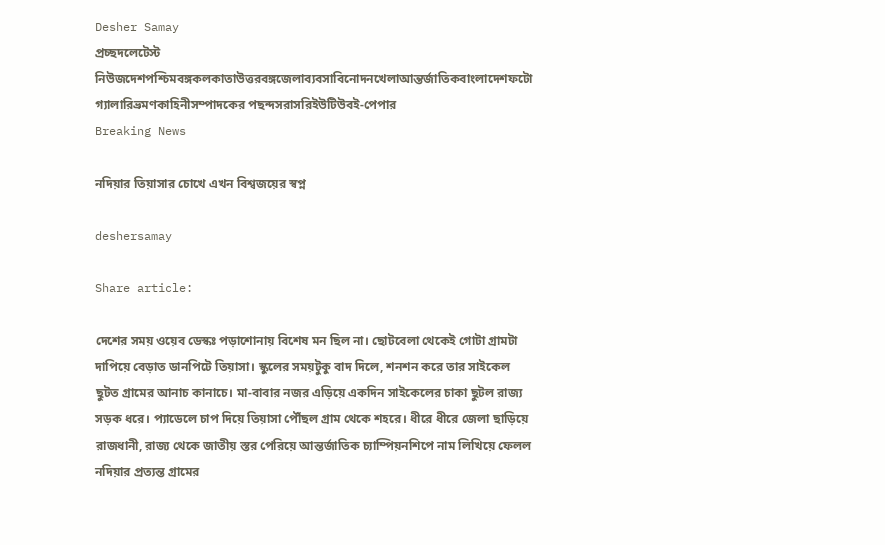Desher Samay
প্রচ্ছদলেটেস্ট নিউজদেশপশ্চিমবঙ্গকলকাতাউত্তরবঙ্গজেলাব্যবসাবিনোদনখেলাআন্তর্জাতিকবাংলাদেশফটো গ্যালারিভ্রমণকাহিনীসম্পাদকের পছন্দসরাসরিইউটিউবই-পেপার
Breaking News

নদিয়ার তিয়াসার চোখে এখন বিশ্বজয়ের স্বপ্ন

deshersamay

Share article:

দেশের সময় ওয়েব ডেস্কঃ পড়াশোনায় বিশেষ মন ছিল না। ছোটবেলা থেকেই গোটা গ্রামটা দাপিয়ে বেড়াত ডানপিটে তিয়াসা। স্কুলের সময়টুকু বাদ দিলে, শনশন করে তার সাইকেল ছুটত গ্রামের আনাচ কানাচে। মা-বাবার নজর এড়িয়ে একদিন সাইকেলের চাকা ছুটল রাজ্য সড়ক ধরে। প্যাডেলে চাপ দিয়ে তিয়াসা পৌঁছল গ্রাম থেকে শহরে। ধীরে ধীরে জেলা ছাড়িয়ে রাজধানী, রাজ্য থেকে জাতীয় স্তর পেরিয়ে আন্তর্জাতিক চ্যাম্পিয়নশিপে নাম লিখিয়ে ফেলল নদিয়ার প্রত্যন্ত গ্রামের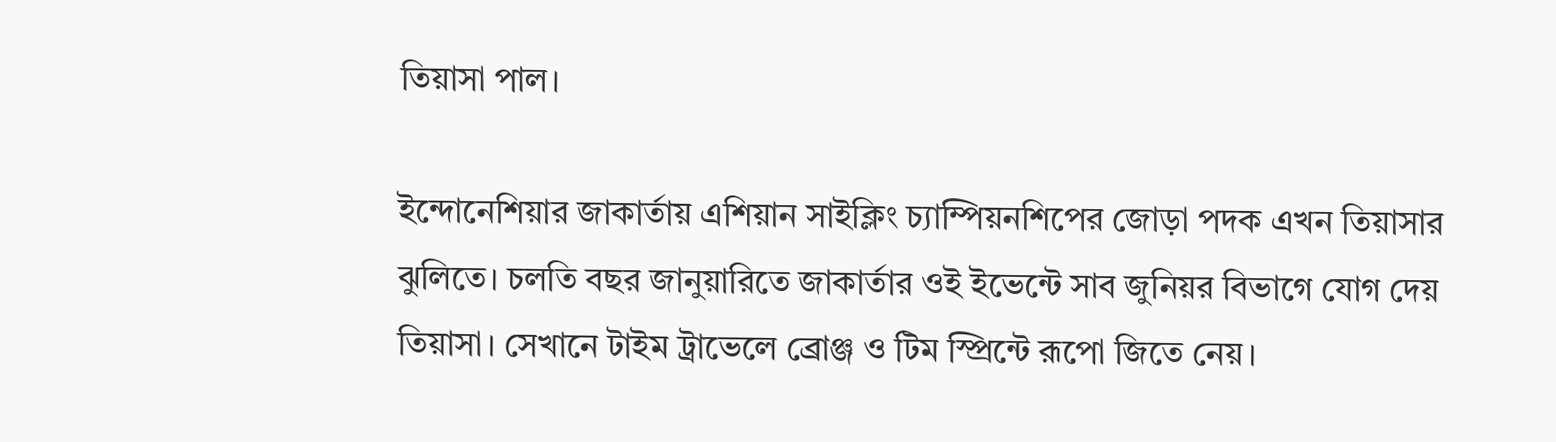তিয়াসা পাল।

ইন্দোনেশিয়ার জাকার্তায় এশিয়ান সাইক্লিং চ্যাম্পিয়নশিপের জোড়া পদক এখন তিয়াসার ঝুলিতে। চলতি বছর জানুয়ারিতে জাকার্তার ওই ইভেন্টে সাব জুনিয়র বিভাগে যোগ দেয় তিয়াসা। সেখানে টাইম ট্রাভেলে ব্রোঞ্জ ও টিম স্প্রিন্টে রূপো জিতে নেয়।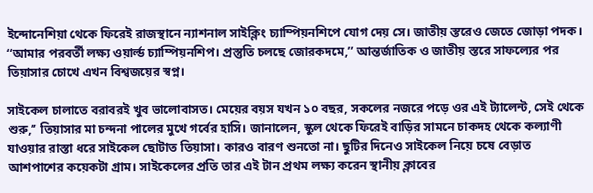ইন্দোনেশিয়া থেকে ফিরেই রাজস্থানে ন্যাশনাল সাইক্লিং চ্যাম্পিয়নশিপে যোগ দেয় সে। জাতীয় স্তরেও জেতে জোড়া পদক। ‘‘আমার পরবর্তী লক্ষ্য ওয়ার্ল্ড চ্যাম্পিয়নশিপ। প্রস্তুতি চলছে জোরকদমে,’’ আন্তর্জাতিক ও জাতীয় স্তরে সাফল্যের পর তিয়াসার চোখে এখন বিশ্বজয়ের স্বপ্ন।

সাইকেল চালাতে বরাবরই খুব ভালোবাসত। মেয়ের বয়স যখন ১০ বছর, সকলের নজরে পড়ে ওর এই ট্যালেন্ট, সেই থেকে শুরু,’’ তিয়াসার মা চন্দনা পালের মুখে গর্বের হাসি। জানালেন, স্কুল থেকে ফিরেই বাড়ির সামনে চাকদহ থেকে কল্যাণী যাওয়ার রাস্তা ধরে সাইকেল ছোটাত তিয়াসা। কারও বারণ শুনতো না। ছুটির দিনেও সাইকেল নিয়ে চষে বেড়াত আশপাশের কয়েকটা গ্রাম। সাইকেলের প্রতি তার এই টান প্রথম লক্ষ্য করেন স্থানীয় ক্লাবের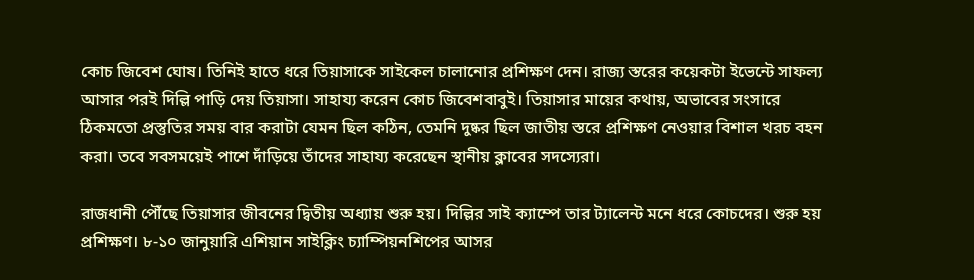কোচ জিবেশ ঘোষ। তিনিই হাতে ধরে তিয়াসাকে সাইকেল চালানোর প্রশিক্ষণ দেন। রাজ্য স্তরের কয়েকটা ইভেন্টে সাফল্য আসার পরই দিল্লি পাড়ি দেয় তিয়াসা। সাহায্য করেন কোচ জিবেশবাবুই। তিয়াসার মায়ের কথায়, অভাবের সংসারে ঠিকমতো প্রস্তুতির সময় বার করাটা যেমন ছিল কঠিন, তেমনি দুষ্কর ছিল জাতীয় স্তরে প্রশিক্ষণ নেওয়ার বিশাল খরচ বহন করা। তবে সবসময়েই পাশে দাঁড়িয়ে তাঁদের সাহায্য করেছেন স্থানীয় ক্লাবের সদস্যেরা।

রাজধানী পৌঁছে তিয়াসার জীবনের দ্বিতীয় অধ্যায় শুরু হয়। দিল্লির সাই ক্যাম্পে তার ট্যালেন্ট মনে ধরে কোচদের। শুরু হয় প্রশিক্ষণ। ৮-১০ জানুয়ারি এশিয়ান সাইক্লিং চ্যাম্পিয়নশিপের আসর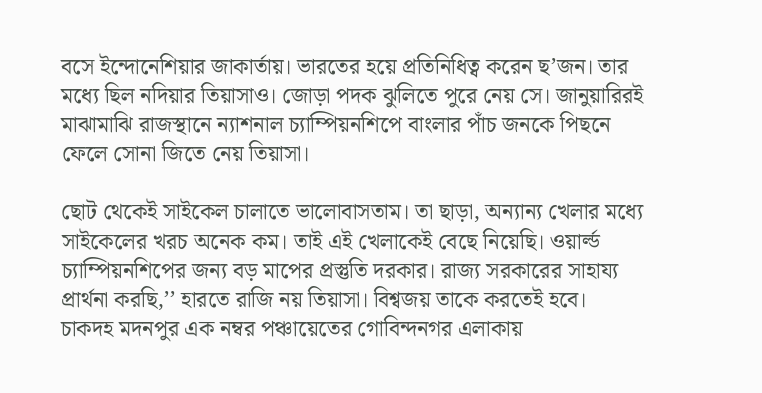বসে ইন্দোনেশিয়ার জাকার্তায়। ভারতের হয়ে প্রতিনিধিত্ব করেন ছ’জন। তার মধ্যে ছিল নদিয়ার তিয়াসাও। জোড়া পদক ঝুলিতে পুরে নেয় সে। জানুয়ারিরই মাঝামাঝি রাজস্থানে ন্যাশনাল চ্যাম্পিয়নশিপে বাংলার পাঁচ জনকে পিছনে ফেলে সোনা জিতে নেয় তিয়াসা।

ছোট থেকেই সাইকেল চালাতে ভালোবাসতাম। তা ছাড়া, অন্যান্য খেলার মধ্যে সাইকেলের খরচ অনেক কম। তাই এই খেলাকেই বেছে নিয়েছি। ওয়ার্ল্ড চ্যাম্পিয়নশিপের জন্য বড় মাপের প্রস্তুতি দরকার। রাজ্য সরকারের সাহায্য প্রার্থনা করছি,’’ হারতে রাজি নয় তিয়াসা। বিশ্বজয় তাকে করতেই হবে।
চাকদহ মদনপুর এক নম্বর পঞ্চায়েতের গোবিন্দনগর এলাকায়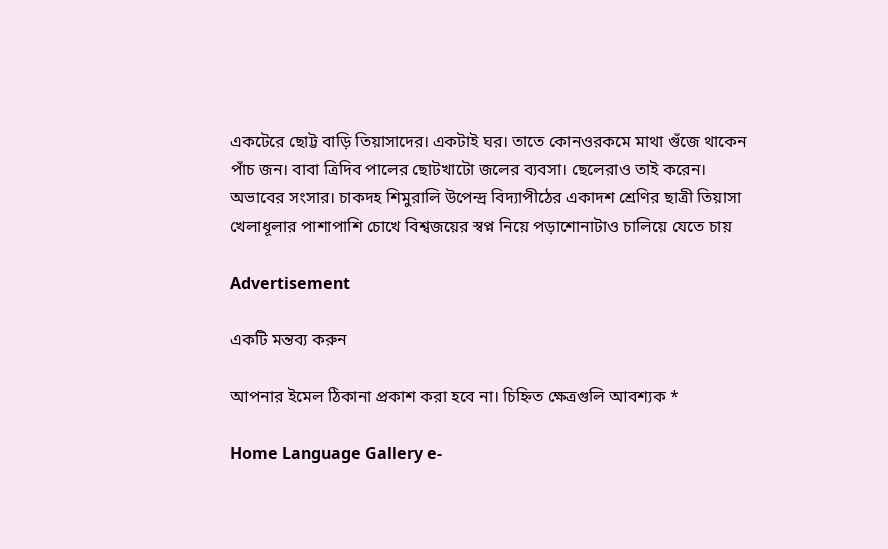একটেরে ছোট্ট বাড়ি তিয়াসাদের। একটাই ঘর। তাতে কোনওরকমে মাথা গুঁজে থাকেন পাঁচ জন। বাবা ত্রিদিব পালের ছোটখাটো জলের ব্যবসা। ছেলেরাও তাই করেন। অভাবের সংসার। চাকদহ শিমুরালি উপেন্দ্র বিদ্যাপীঠের একাদশ শ্রেণির ছাত্রী তিয়াসা খেলাধূলার পাশাপাশি চোখে বিশ্বজয়ের স্বপ্ন নিয়ে পড়াশোনাটাও চালিয়ে যেতে চায়

Advertisement

একটি মন্তব্য করুন

আপনার ইমেল ঠিকানা প্রকাশ করা হবে না। চিহ্নিত ক্ষেত্রগুলি আবশ্যক *

Home Language Gallery e-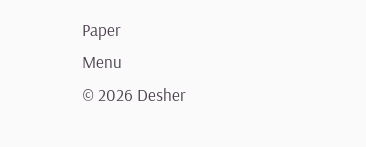Paper
Menu
© 2026 Desher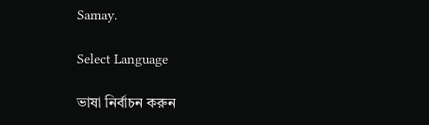Samay.

Select Language

ভাষা নির্বাচন করুন